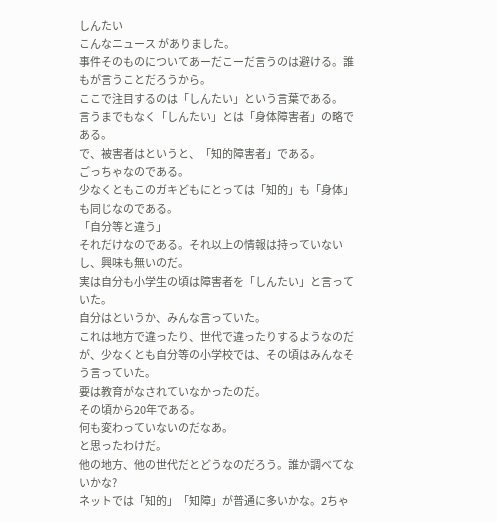しんたい
こんなニュース がありました。
事件そのものについてあーだこーだ言うのは避ける。誰もが言うことだろうから。
ここで注目するのは「しんたい」という言葉である。
言うまでもなく「しんたい」とは「身体障害者」の略である。
で、被害者はというと、「知的障害者」である。
ごっちゃなのである。
少なくともこのガキどもにとっては「知的」も「身体」も同じなのである。
「自分等と違う」
それだけなのである。それ以上の情報は持っていないし、興味も無いのだ。
実は自分も小学生の頃は障害者を「しんたい」と言っていた。
自分はというか、みんな言っていた。
これは地方で違ったり、世代で違ったりするようなのだが、少なくとも自分等の小学校では、その頃はみんなそう言っていた。
要は教育がなされていなかったのだ。
その頃から20年である。
何も変わっていないのだなあ。
と思ったわけだ。
他の地方、他の世代だとどうなのだろう。誰か調べてないかな?
ネットでは「知的」「知障」が普通に多いかな。2ちゃ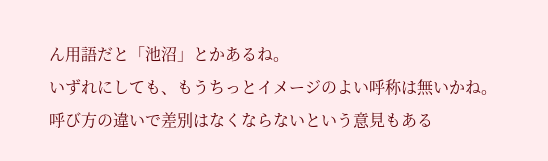ん用語だと「池沼」とかあるね。
いずれにしても、もうちっとイメージのよい呼称は無いかね。
呼び方の違いで差別はなくならないという意見もある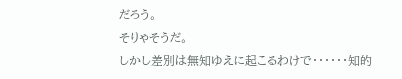だろう。
そりゃそうだ。
しかし差別は無知ゆえに起こるわけで・・・・・・知的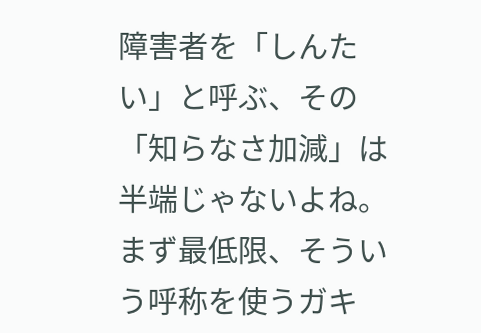障害者を「しんたい」と呼ぶ、その「知らなさ加減」は半端じゃないよね。
まず最低限、そういう呼称を使うガキ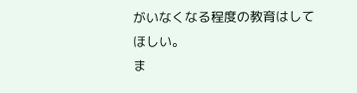がいなくなる程度の教育はしてほしい。
ま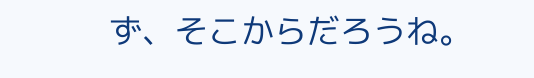ず、そこからだろうね。